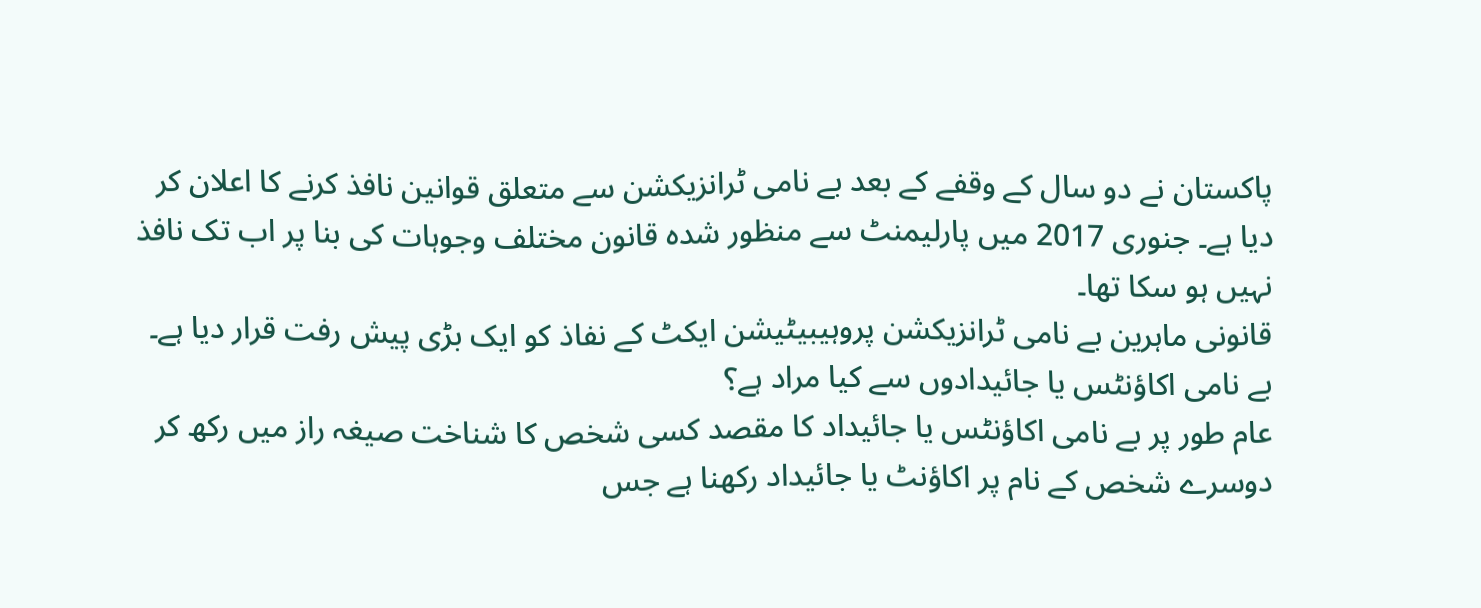پاکستان نے دو سال کے وقفے کے بعد بے نامی ٹرانزیکشن سے متعلق قوانین نافذ کرنے کا اعلان کر دیا ہے۔ جنوری 2017 میں پارلیمنٹ سے منظور شدہ قانون مختلف وجوہات کی بنا پر اب تک نافذ نہیں ہو سکا تھا۔
قانونی ماہرین بے نامی ٹرانزیکشن پروہیبیٹیشن ایکٹ کے نفاذ کو ایک بڑی پیش رفت قرار دیا ہے۔
بے نامی اکاؤنٹس یا جائیدادوں سے کیا مراد ہے؟
عام طور پر بے نامی اکاؤنٹس یا جائیداد کا مقصد کسی شخص کا شناخت صیغہ راز میں رکھ کر دوسرے شخص کے نام پر اکاؤنٹ یا جائیداد رکھنا ہے جس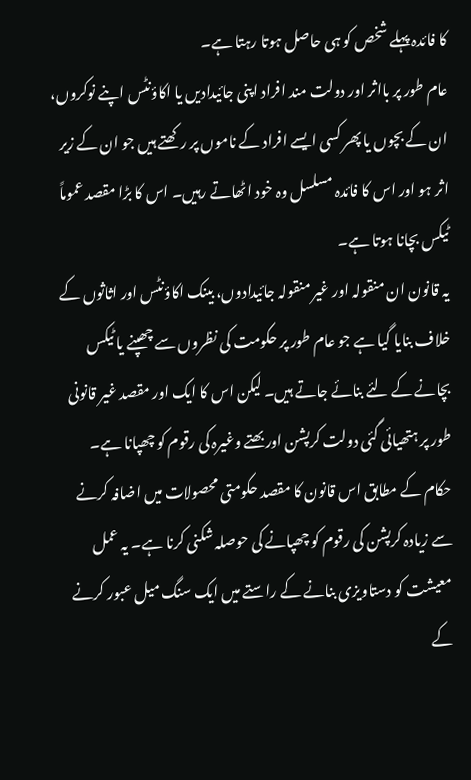کا فائدہ پہلے شخص کو ہی حاصل ہوتا رہتا ہے۔
عام طور پر بااثر اور دولت مند افراد اپنی جائیدادیں یا اکاؤنٹس اپنے نوکروں، ان کے بچوں یا پھر کسی ایسے افراد کے ناموں پر رکھتے ہیں جو ان کے زیر اثر ہو اور اس کا فائدہ مسلسل وہ خود اٹھاتے رہیں۔ اس کا بڑا مقصد عموماً ٹیکس بچانا ہوتا ہے۔
یہ قانون ان منقولہ اور غیر منقولہ جائیدادوں، بینک اکاؤنٹس اور اثاثوں کے خلاف بنایا گیا ہے جو عام طور پر حکومت کی نظروں سے چھپنے یا ٹیکس بچانے کے لئے بنائے جاتے ہیں۔ لیکن اس کا ایک اور مقصد غیر قانونی طور پر ہتھیائی گئی دولت کرپشن اور بھتے وغیرہ کی رقوم کو چھپانا ہے۔
حکام کے مطابق اس قانون کا مقصد حکومتی محصولات میں اضافہ کرنے سے زیادہ کرپشن کی رقوم کو چھپانے کی حوصلہ شکنی کرنا ہے۔ یہ عمل معیشت کو دستاویزی بنانے کے راستے میں ایک سنگ میل عبور کرنے کے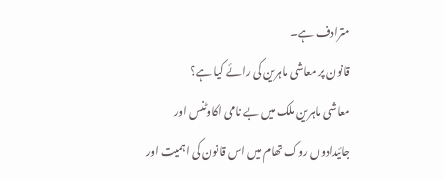مترادف ہے۔
قانون پر معاشی ماہرین کی رائے کیا ہے؟
معاشی ماہرین ملک میں بے نامی اکاوٹنس اور جائیدادوں روک تھام میں اس قانون کی اہمیت اور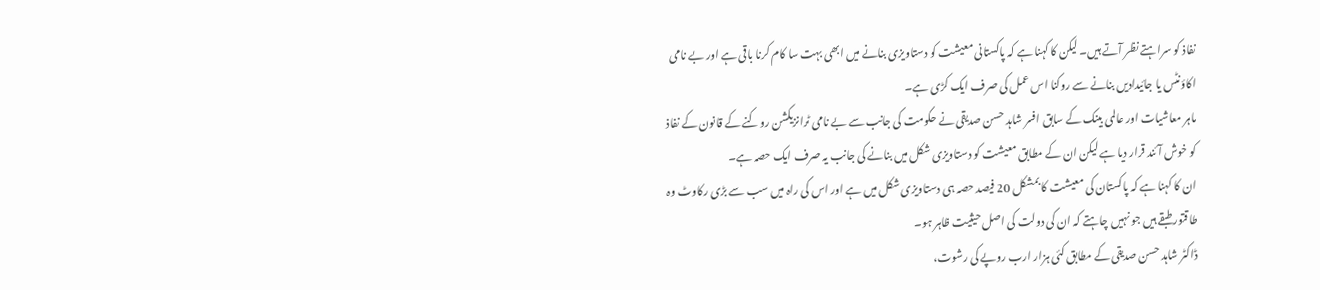نفاذ کو سراہتے نظر آتے ہیں۔ لیکن کا کہنا ہے کہ پاکستانی معیشت کو دستاویزی بنانے میں ابھی بہت سا کام کرنا باقی ہے اور بے نامی اکاؤنٹس یا جائیدادیں بنانے سے روکنا اس عمل کی صرف ایک کڑی ہے۔
ماہر معاشیات اور عالمی بینک کے سابق افسر شاہد حسن صدیقی نے حکومت کی جانب سے بے نامی ٹرانزیکشن روکنے کے قانون کے نفاذ کو خوش آئند قرار دیا ہے لیکن ان کے مطابق معیشت کو دستاویزی شکل میں بنانے کی جانب یہ صرف ایک حصہ ہے۔
ان کا کہنا ہے کہ پاکستان کی معیشت کا بمشکل 20 فیصد حصہ ہی دستاویزی شکل میں ہے اور اس کی راہ میں سب سے بڑی رکاوٹ وہ طاقتور طبقے ہیں جو نہیں چاہتے کہ ان کی دولت کی اصل حیثیت ظاہر ہو۔
ڈاکٹر شاہد حسن صدیقی کے مطابق کئی ہزار ارب روپے کی رشوت،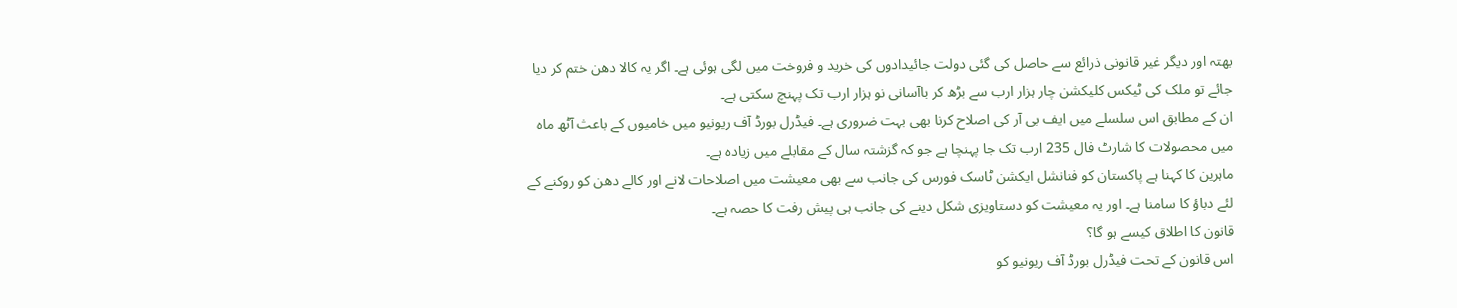بھتہ اور دیگر غیر قانونی ذرائع سے حاصل کی گئی دولت جائیدادوں کی خرید و فروخت میں لگی ہوئی ہے۔ اگر یہ کالا دھن ختم کر دیا جائے تو ملک کی ٹیکس کلیکشن چار ہزار ارب سے بڑھ کر باآسانی نو ہزار ارب تک پہنچ سکتی ہے۔
ان کے مطابق اس سلسلے میں ایف بی آر کی اصلاح کرنا بھی بہت ضروری ہے۔ فیڈرل بورڈ آف ریونیو میں خامیوں کے باعث آٹھ ماہ میں محصولات کا شارٹ فال 235 ارب تک جا پہنچا ہے جو کہ گزشتہ سال کے مقابلے میں زیادہ ہے۔
ماہرین کا کہنا ہے پاکستان کو فنانشل ایکشن ٹاسک فورس کی جانب سے بھی معیشت میں اصلاحات لانے اور کالے دھن کو روکنے کے لئے دباؤ کا سامنا ہے۔ اور یہ معیشت کو دستاویزی شکل دینے کی جانب ہی پیش رفت کا حصہ ہے۔
قانون کا اطلاق کیسے ہو گا؟
اس قانون کے تحت فیڈرل بورڈ آف ریونیو کو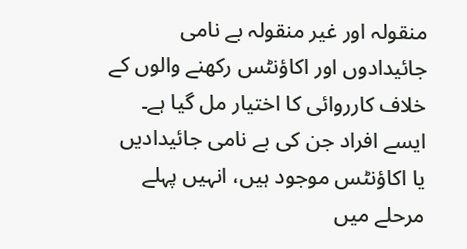منقولہ اور غیر منقولہ بے نامی جائیدادوں اور اکاؤنٹس رکھنے والوں کے خلاف کارروائی کا اختیار مل گیا ہے۔
ایسے افراد جن کی بے نامی جائیدادیں یا اکاؤنٹس موجود ہیں، انہیں پہلے مرحلے میں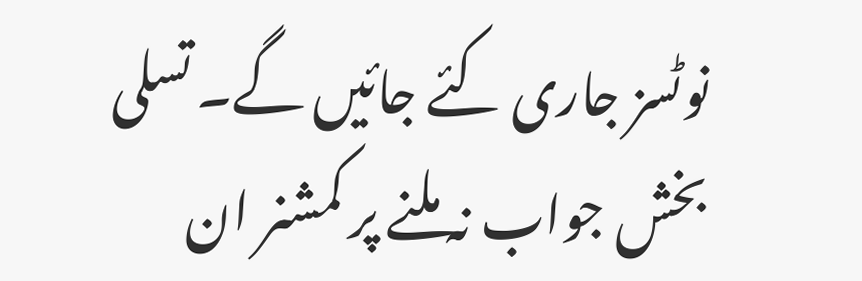نوٹسز جاری کئے جائیں گے۔ تسلی بخش جواب نہ ملنے پر کمشنر ان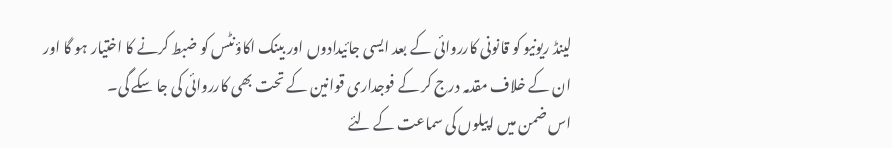لینڈ ریونیو کو قانونی کارروائی کے بعد ایسی جائیدادوں اور بینک اکاؤنٹس کو ضبط کرنے کا اختیار ہو گا اور ان کے خلاف مقدمہ درج کر کے فوجداری قوانین کے تحت بھی کارروائی کی جا سکے گی۔
اس ضمن میں اپیلوں کی سماعت کے لئے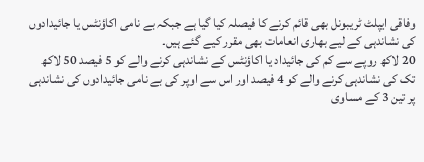وفاقی ایپلٹ ٹریبونل بھی قائم کرنے کا فیصلہ کیا گیا ہے جبکہ بے نامی اکاؤنٹس یا جائیدادوں کی نشاندہی کے لیے بھاری انعامات بھی مقرر کیے گئے ہیں۔
20 لاکھ روپے سے کم کی جائیداد یا اکاؤنٹس کے نشاندہی کرنے والے کو 5 فیصد 50 لاکھ تک کی نشاندہی کرنے والے کو 4 فیصد اور اس سے اوپر کی بے نامی جائیدادوں کی نشاندہی پر تین 3 کے مساوی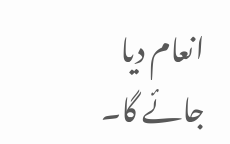انعام دیا جائے گا۔